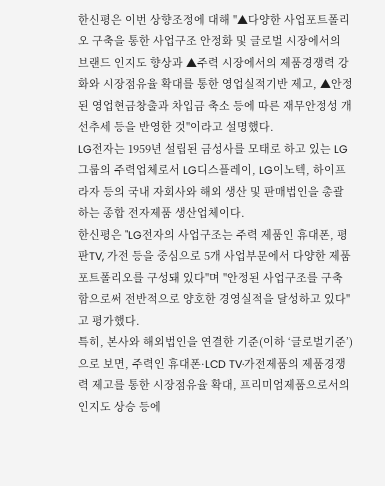한신평은 이번 상향조정에 대해 "▲다양한 사업포트폴리오 구축을 통한 사업구조 안정화 및 글로벌 시장에서의 브랜드 인지도 향상과 ▲주력 시장에서의 제품경쟁력 강화와 시장점유율 확대를 통한 영업실적기반 제고, ▲안정된 영업현금창출과 차입금 축소 등에 따른 재무안정성 개선추세 등을 반영한 것"이라고 설명했다.
LG전자는 1959년 설립된 금성사를 모태로 하고 있는 LG그룹의 주력업체로서 LG디스플레이, LG이노텍, 하이프라자 등의 국내 자회사와 해외 생산 및 판매법인을 총괄하는 종합 전자제품 생산업체이다.
한신평은 "LG전자의 사업구조는 주력 제품인 휴대폰, 평판TV, 가전 등을 중심으로 5개 사업부문에서 다양한 제품포트폴리오를 구성돼 있다"며 "안정된 사업구조를 구축함으로써 전반적으로 양호한 경영실적을 달성하고 있다"고 평가했다.
특히, 본사와 해외법인을 연결한 기준(이하 ‘글로벌기준’) 으로 보면, 주력인 휴대폰·LCD TV·가전제품의 제품경쟁력 제고를 통한 시장점유율 확대, 프리미엄제품으로서의 인지도 상승 등에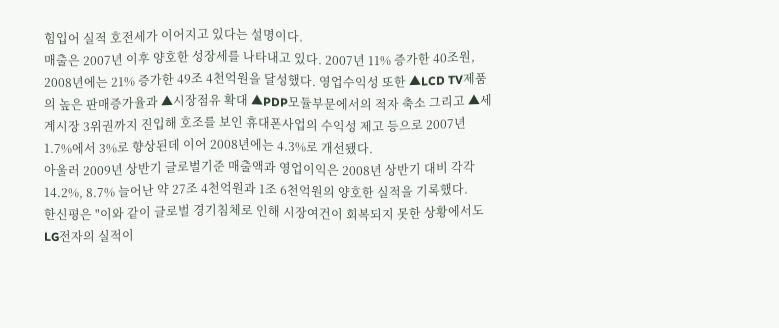힘입어 실적 호전세가 이어지고 있다는 설명이다.
매출은 2007년 이후 양호한 성장세를 나타내고 있다. 2007년 11% 증가한 40조원, 2008년에는 21% 증가한 49조 4천억원을 달성했다. 영업수익성 또한 ▲LCD TV제품의 높은 판매증가율과 ▲시장점유 확대 ▲PDP모듈부문에서의 적자 축소 그리고 ▲세계시장 3위권까지 진입해 호조를 보인 휴대폰사업의 수익성 제고 등으로 2007년 1.7%에서 3%로 향상된데 이어 2008년에는 4.3%로 개선됐다.
아울러 2009년 상반기 글로벌기준 매출액과 영업이익은 2008년 상반기 대비 각각 14.2%, 8.7% 늘어난 약 27조 4천억원과 1조 6천억원의 양호한 실적을 기록했다.
한신평은 "이와 같이 글로벌 경기침체로 인해 시장여건이 회복되지 못한 상황에서도 LG전자의 실적이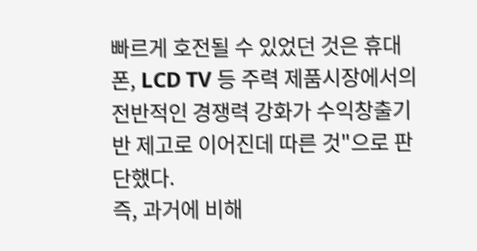빠르게 호전될 수 있었던 것은 휴대폰, LCD TV 등 주력 제품시장에서의 전반적인 경쟁력 강화가 수익창출기반 제고로 이어진데 따른 것"으로 판단했다.
즉, 과거에 비해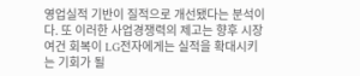영업실적 기반이 질적으로 개선됐다는 분석이다. 또 이러한 사업경쟁력의 제고는 향후 시장여건 회복이 LG전자에게는 실적을 확대시키는 기회가 될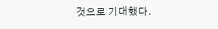것으로 기대했다.